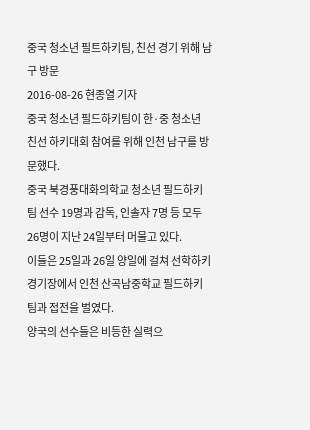중국 청소년 필트하키팀, 친선 경기 위해 남구 방문
2016-08-26 현종열 기자
중국 청소년 필드하키팀이 한·중 청소년 친선 하키대회 참여를 위해 인천 남구를 방문했다.
중국 북경풍대화의학교 청소년 필드하키팀 선수 19명과 감독, 인솔자 7명 등 모두 26명이 지난 24일부터 머물고 있다.
이들은 25일과 26일 양일에 걸쳐 선학하키경기장에서 인천 산곡남중학교 필드하키팀과 접전을 벌였다.
양국의 선수들은 비등한 실력으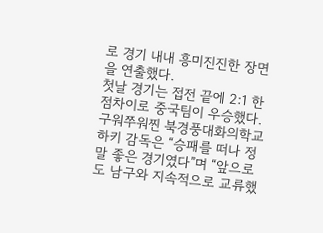로 경기 내내 흥미진진한 장면을 연출했다.
첫날 경기는 접전 끝에 2:1 한점차이로 중국팀이 우승했다.
구워쭈워찐 북경풍대화의학교 하키 감독은 “승패를 떠나 정말 좋은 경기였다”며 “앞으로도 남구와 지속적으로 교류했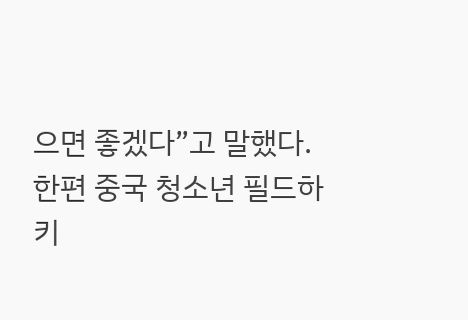으면 좋겠다”고 말했다.
한편 중국 청소년 필드하키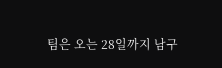팀은 오는 28일까지 남구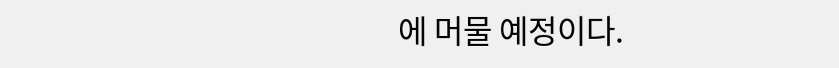에 머물 예정이다.